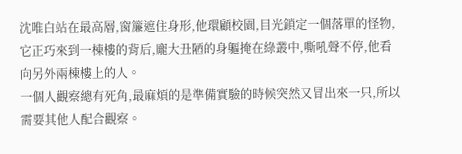沈唯白站在最高層,窗簾遮住身形,他環顧校園,目光鎖定一個落單的怪物,它正巧來到一棟樓的背后,龐大丑陋的身軀掩在綠叢中,嘶吼聲不停,他看向另外兩棟樓上的人。
一個人觀察總有死角,最麻煩的是準備實驗的時候突然又冒出來一只,所以需要其他人配合觀察。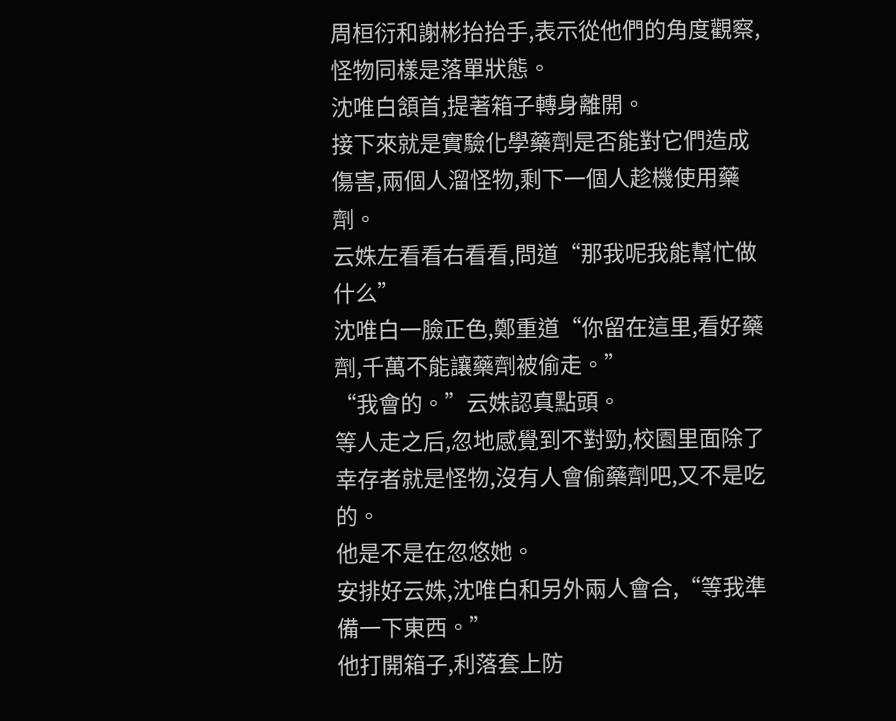周桓衍和謝彬抬抬手,表示從他們的角度觀察,怪物同樣是落單狀態。
沈唯白頷首,提著箱子轉身離開。
接下來就是實驗化學藥劑是否能對它們造成傷害,兩個人溜怪物,剩下一個人趁機使用藥劑。
云姝左看看右看看,問道“那我呢我能幫忙做什么”
沈唯白一臉正色,鄭重道“你留在這里,看好藥劑,千萬不能讓藥劑被偷走。”
“我會的。”云姝認真點頭。
等人走之后,忽地感覺到不對勁,校園里面除了幸存者就是怪物,沒有人會偷藥劑吧,又不是吃的。
他是不是在忽悠她。
安排好云姝,沈唯白和另外兩人會合,“等我準備一下東西。”
他打開箱子,利落套上防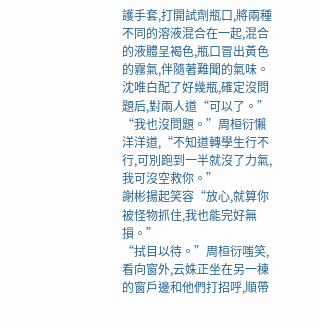護手套,打開試劑瓶口,將兩種不同的溶液混合在一起,混合的液體呈褐色,瓶口冒出黃色的霧氣,伴隨著難聞的氣味。
沈唯白配了好幾瓶,確定沒問題后,對兩人道“可以了。”
“我也沒問題。”周桓衍懶洋洋道,“不知道轉學生行不行,可別跑到一半就沒了力氣,我可沒空救你。”
謝彬揚起笑容“放心,就算你被怪物抓住,我也能完好無損。”
“拭目以待。”周桓衍嗤笑,看向窗外,云姝正坐在另一棟的窗戶邊和他們打招呼,順帶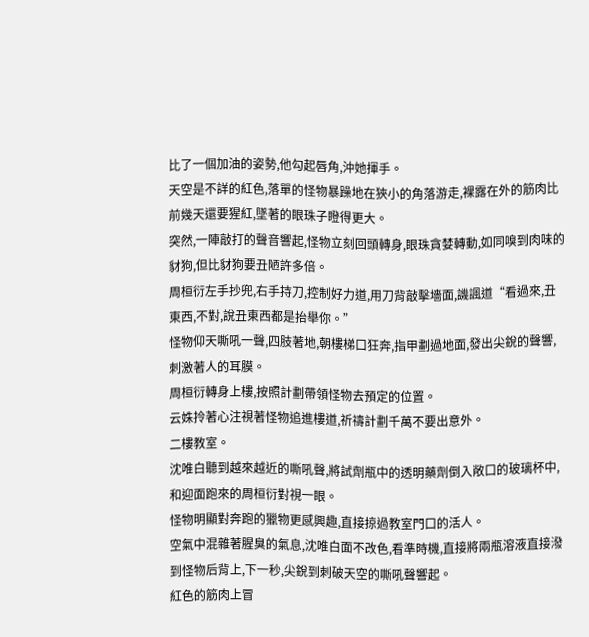比了一個加油的姿勢,他勾起唇角,沖她揮手。
天空是不詳的紅色,落單的怪物暴躁地在狹小的角落游走,裸露在外的筋肉比前幾天還要猩紅,墜著的眼珠子瞪得更大。
突然,一陣敲打的聲音響起,怪物立刻回頭轉身,眼珠貪婪轉動,如同嗅到肉味的豺狗,但比豺狗要丑陋許多倍。
周桓衍左手抄兜,右手持刀,控制好力道,用刀背敲擊墻面,譏諷道“看過來,丑東西,不對,說丑東西都是抬舉你。”
怪物仰天嘶吼一聲,四肢著地,朝樓梯口狂奔,指甲劃過地面,發出尖銳的聲響,刺激著人的耳膜。
周桓衍轉身上樓,按照計劃帶領怪物去預定的位置。
云姝拎著心注視著怪物追進樓道,祈禱計劃千萬不要出意外。
二樓教室。
沈唯白聽到越來越近的嘶吼聲,將試劑瓶中的透明藥劑倒入敞口的玻璃杯中,和迎面跑來的周桓衍對視一眼。
怪物明顯對奔跑的獵物更感興趣,直接掠過教室門口的活人。
空氣中混雜著腥臭的氣息,沈唯白面不改色,看準時機,直接將兩瓶溶液直接潑到怪物后背上,下一秒,尖銳到刺破天空的嘶吼聲響起。
紅色的筋肉上冒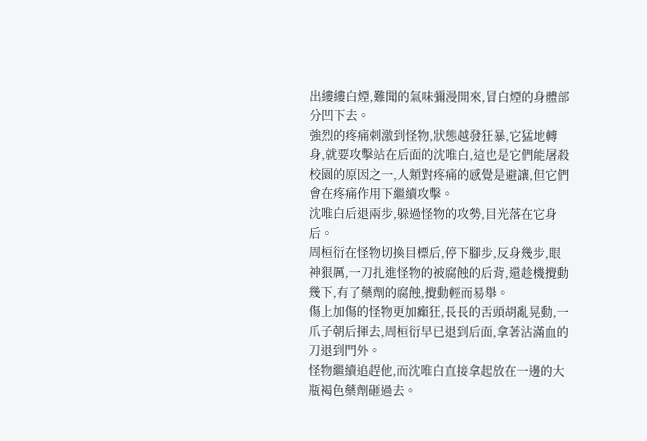出縷縷白煙,難聞的氣味彌漫開來,冒白煙的身體部分凹下去。
強烈的疼痛刺激到怪物,狀態越發狂暴,它猛地轉身,就要攻擊站在后面的沈唯白,這也是它們能屠殺校園的原因之一,人類對疼痛的感覺是避讓,但它們會在疼痛作用下繼續攻擊。
沈唯白后退兩步,躲過怪物的攻勢,目光落在它身后。
周桓衍在怪物切換目標后,停下腳步,反身幾步,眼神狠厲,一刀扎進怪物的被腐蝕的后背,還趁機攪動幾下,有了藥劑的腐蝕,攪動輕而易舉。
傷上加傷的怪物更加癲狂,長長的舌頭胡亂晃動,一爪子朝后揮去,周桓衍早已退到后面,拿著沾滿血的刀退到門外。
怪物繼續追趕他,而沈唯白直接拿起放在一邊的大瓶褐色藥劑砸過去。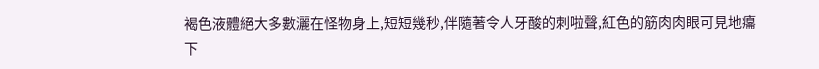褐色液體絕大多數灑在怪物身上,短短幾秒,伴隨著令人牙酸的刺啦聲,紅色的筋肉肉眼可見地癟下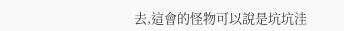去,這會的怪物可以說是坑坑洼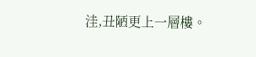洼,丑陋更上一層樓。